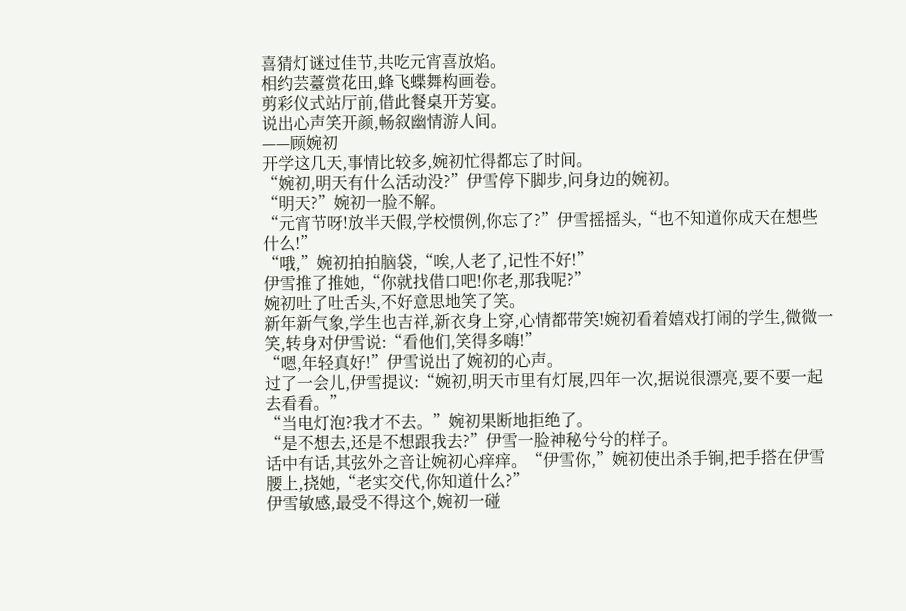喜猜灯谜过佳节,共吃元宵喜放焰。
相约芸薹赏花田,蜂飞蝶舞构画卷。
剪彩仪式站厅前,借此餐桌开芳宴。
说出心声笑开颜,畅叙幽情游人间。
——顾婉初
开学这几天,事情比较多,婉初忙得都忘了时间。
“婉初,明天有什么活动没?”伊雪停下脚步,问身边的婉初。
“明天?”婉初一脸不解。
“元宵节呀!放半天假,学校惯例,你忘了?”伊雪摇摇头,“也不知道你成天在想些什么!”
“哦,”婉初拍拍脑袋,“唉,人老了,记性不好!”
伊雪推了推她,“你就找借口吧!你老,那我呢?”
婉初吐了吐舌头,不好意思地笑了笑。
新年新气象,学生也吉祥,新衣身上穿,心情都带笑!婉初看着嬉戏打闹的学生,微微一笑,转身对伊雪说:“看他们,笑得多嗨!”
“嗯,年轻真好!”伊雪说出了婉初的心声。
过了一会儿,伊雪提议:“婉初,明天市里有灯展,四年一次,据说很漂亮,要不要一起去看看。”
“当电灯泡?我才不去。”婉初果断地拒绝了。
“是不想去,还是不想跟我去?”伊雪一脸神秘兮兮的样子。
话中有话,其弦外之音让婉初心痒痒。“伊雪你,”婉初使出杀手锏,把手搭在伊雪腰上,挠她,“老实交代,你知道什么?”
伊雪敏感,最受不得这个,婉初一碰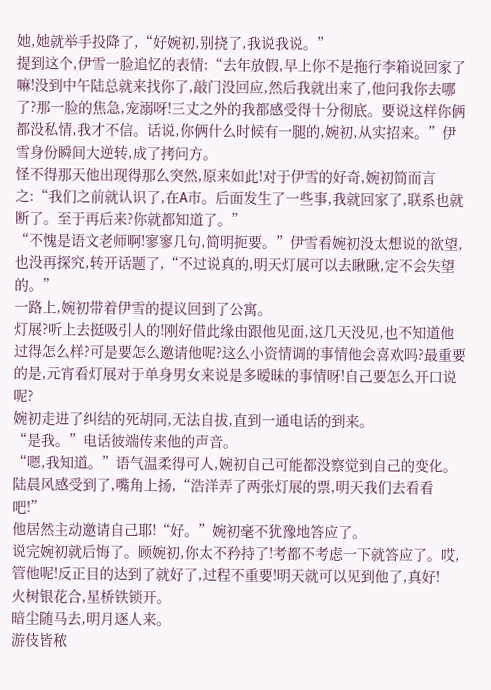她,她就举手投降了,“好婉初,别挠了,我说我说。”
提到这个,伊雪一脸追忆的表情:“去年放假,早上你不是拖行李箱说回家了嘛!没到中午陆总就来找你了,敲门没回应,然后我就出来了,他问我你去哪了?那一脸的焦急,宠溺呀!三丈之外的我都感受得十分彻底。要说这样你俩都没私情,我才不信。话说,你俩什么时候有一腿的,婉初,从实招来。”伊雪身份瞬间大逆转,成了拷问方。
怪不得那天他出现得那么突然,原来如此!对于伊雪的好奇,婉初简而言之:“我们之前就认识了,在A市。后面发生了一些事,我就回家了,联系也就断了。至于再后来?你就都知道了。”
“不愧是语文老师啊!寥寥几句,简明扼要。”伊雪看婉初没太想说的欲望,也没再探究,转开话题了,“不过说真的,明天灯展可以去瞅瞅,定不会失望的。”
一路上,婉初带着伊雪的提议回到了公寓。
灯展?听上去挺吸引人的!刚好借此缘由跟他见面,这几天没见,也不知道他过得怎么样?可是要怎么邀请他呢?这么小资情调的事情他会喜欢吗?最重要的是,元宵看灯展对于单身男女来说是多暧昧的事情呀!自己要怎么开口说呢?
婉初走进了纠结的死胡同,无法自拔,直到一通电话的到来。
“是我。”电话彼端传来他的声音。
“嗯,我知道。”语气温柔得可人,婉初自己可能都没察觉到自己的变化。
陆晨风感受到了,嘴角上扬,“浩洋弄了两张灯展的票,明天我们去看看吧!”
他居然主动邀请自己耶!“好。”婉初毫不犹豫地答应了。
说完婉初就后悔了。顾婉初,你太不矜持了!考都不考虑一下就答应了。哎,管他呢!反正目的达到了就好了,过程不重要!明天就可以见到他了,真好!
火树银花合,星桥铁锁开。
暗尘随马去,明月逐人来。
游伎皆秾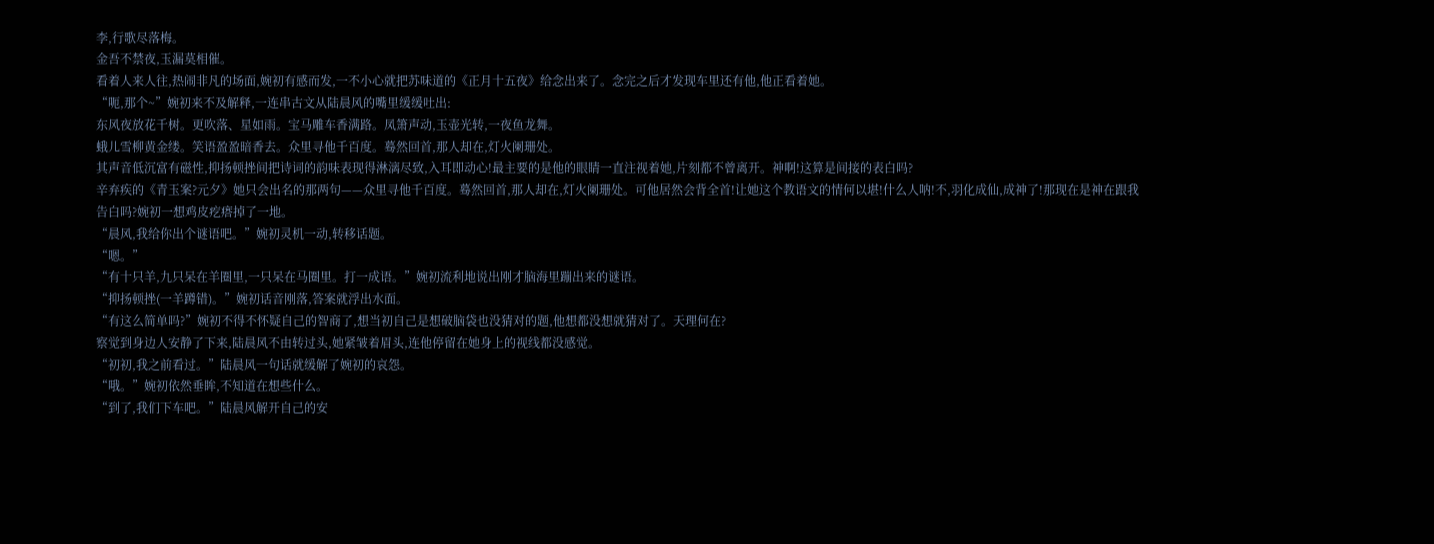李,行歌尽落梅。
金吾不禁夜,玉漏莫相催。
看着人来人往,热闹非凡的场面,婉初有感而发,一不小心就把苏味道的《正月十五夜》给念出来了。念完之后才发现车里还有他,他正看着她。
“呃,那个~”婉初来不及解释,一连串古文从陆晨风的嘴里缓缓吐出:
东风夜放花千树。更吹落、星如雨。宝马雕车香满路。凤箫声动,玉壶光转,一夜鱼龙舞。
蛾儿雪柳黄金缕。笑语盈盈暗香去。众里寻他千百度。蓦然回首,那人却在,灯火阑珊处。
其声音低沉富有磁性,抑扬顿挫间把诗词的韵味表现得淋漓尽致,入耳即动心!最主要的是他的眼睛一直注视着她,片刻都不曾离开。神啊!这算是间接的表白吗?
辛弃疾的《青玉案?元夕》她只会出名的那两句——众里寻他千百度。蓦然回首,那人却在,灯火阑珊处。可他居然会背全首!让她这个教语文的情何以堪!什么人呐!不,羽化成仙,成神了!那现在是神在跟我告白吗?婉初一想鸡皮疙瘩掉了一地。
“晨风,我给你出个谜语吧。”婉初灵机一动,转移话题。
“嗯。”
“有十只羊,九只呆在羊圈里,一只呆在马圈里。打一成语。”婉初流利地说出刚才脑海里蹦出来的谜语。
“抑扬顿挫(一羊蹲错)。”婉初话音刚落,答案就浮出水面。
“有这么简单吗?”婉初不得不怀疑自己的智商了,想当初自己是想破脑袋也没猜对的题,他想都没想就猜对了。天理何在?
察觉到身边人安静了下来,陆晨风不由转过头,她紧皱着眉头,连他停留在她身上的视线都没感觉。
“初初,我之前看过。”陆晨风一句话就缓解了婉初的哀怨。
“哦。”婉初依然垂眸,不知道在想些什么。
“到了,我们下车吧。”陆晨风解开自己的安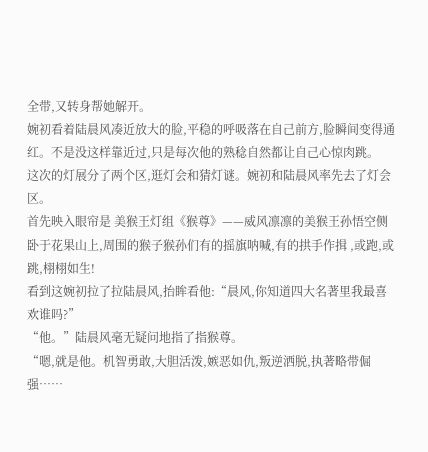全带,又转身帮她解开。
婉初看着陆晨风凑近放大的脸,平稳的呼吸落在自己前方,脸瞬间变得通红。不是没这样靠近过,只是每次他的熟稔自然都让自己心惊肉跳。
这次的灯展分了两个区,逛灯会和猜灯谜。婉初和陆晨风率先去了灯会区。
首先映入眼帘是 美猴王灯组《猴尊》——威风凛凛的美猴王孙悟空侧卧于花果山上,周围的猴子猴孙们有的摇旗呐喊,有的拱手作揖 ,或跑,或跳,栩栩如生!
看到这婉初拉了拉陆晨风,抬眸看他:“晨风,你知道四大名著里我最喜欢谁吗?”
“他。”陆晨风毫无疑问地指了指猴尊。
“嗯,就是他。机智勇敢,大胆活泼,嫉恶如仇,叛逆洒脱,执著略带倔强……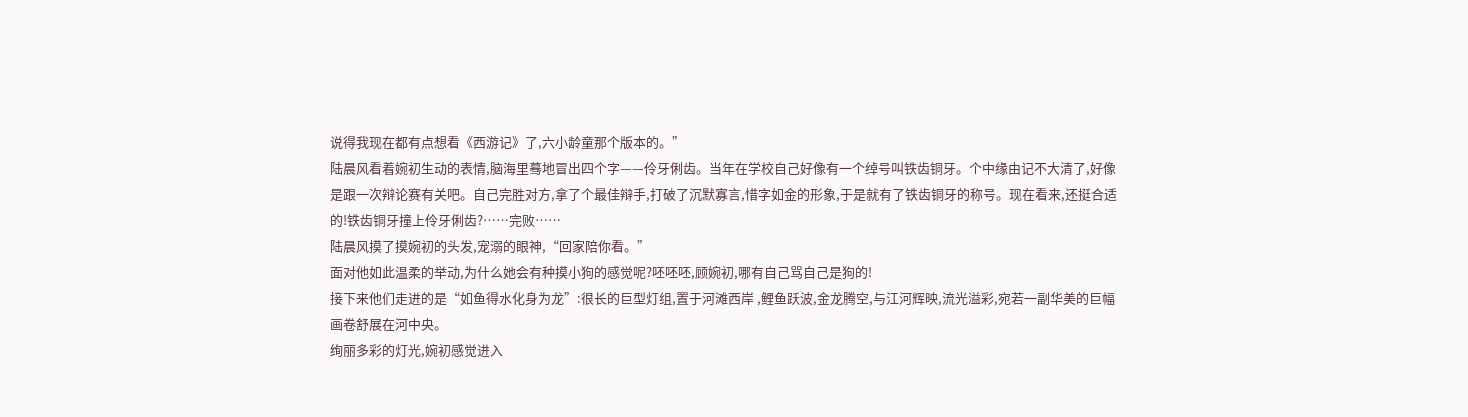说得我现在都有点想看《西游记》了,六小龄童那个版本的。”
陆晨风看着婉初生动的表情,脑海里蓦地冒出四个字——伶牙俐齿。当年在学校自己好像有一个绰号叫铁齿铜牙。个中缘由记不大清了,好像是跟一次辩论赛有关吧。自己完胜对方,拿了个最佳辩手,打破了沉默寡言,惜字如金的形象,于是就有了铁齿铜牙的称号。现在看来,还挺合适的!铁齿铜牙撞上伶牙俐齿?……完败……
陆晨风摸了摸婉初的头发,宠溺的眼神,“回家陪你看。”
面对他如此温柔的举动,为什么她会有种摸小狗的感觉呢?呸呸呸,顾婉初,哪有自己骂自己是狗的!
接下来他们走进的是“如鱼得水化身为龙”:很长的巨型灯组,置于河滩西岸 ,鲤鱼跃波,金龙腾空,与江河辉映,流光溢彩,宛若一副华美的巨幅画卷舒展在河中央。
绚丽多彩的灯光,婉初感觉进入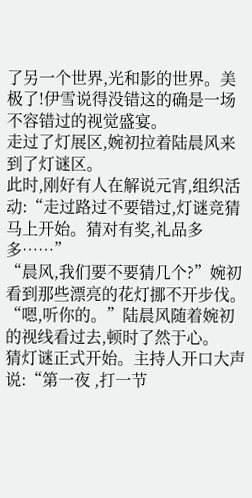了另一个世界,光和影的世界。美极了!伊雪说得没错这的确是一场不容错过的视觉盛宴。
走过了灯展区,婉初拉着陆晨风来到了灯谜区。
此时,刚好有人在解说元宵,组织活动:“走过路过不要错过,灯谜竞猜马上开始。猜对有奖,礼品多多……”
“晨风,我们要不要猜几个?”婉初看到那些漂亮的花灯挪不开步伐。
“嗯,听你的。”陆晨风随着婉初的视线看过去,顿时了然于心。
猜灯谜正式开始。主持人开口大声说:“第一夜 ,打一节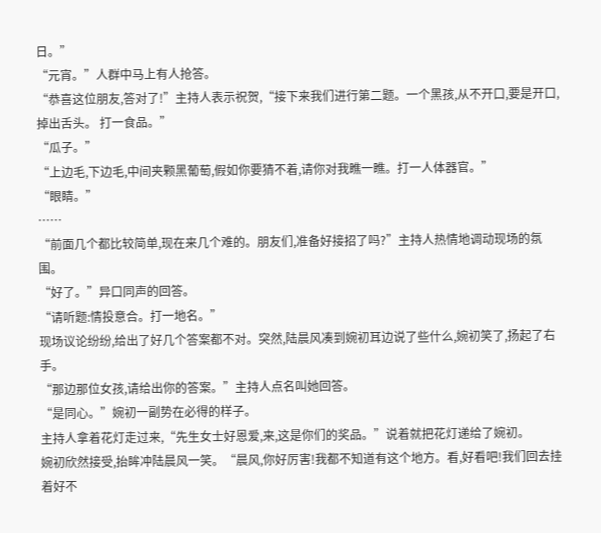日。”
“元宵。”人群中马上有人抢答。
“恭喜这位朋友,答对了!”主持人表示祝贺,“接下来我们进行第二题。一个黑孩,从不开口,要是开口,掉出舌头。 打一食品。”
“瓜子。”
“上边毛,下边毛,中间夹颗黑葡萄,假如你要猜不着,请你对我瞧一瞧。打一人体器官。”
“眼睛。”
……
“前面几个都比较简单,现在来几个难的。朋友们,准备好接招了吗?”主持人热情地调动现场的氛围。
“好了。”异口同声的回答。
“请听题:情投意合。打一地名。”
现场议论纷纷,给出了好几个答案都不对。突然,陆晨风凑到婉初耳边说了些什么,婉初笑了,扬起了右手。
“那边那位女孩,请给出你的答案。”主持人点名叫她回答。
“是同心。”婉初一副势在必得的样子。
主持人拿着花灯走过来,“先生女士好恩爱,来,这是你们的奖品。”说着就把花灯递给了婉初。
婉初欣然接受,抬眸冲陆晨风一笑。“晨风,你好厉害!我都不知道有这个地方。看,好看吧!我们回去挂着好不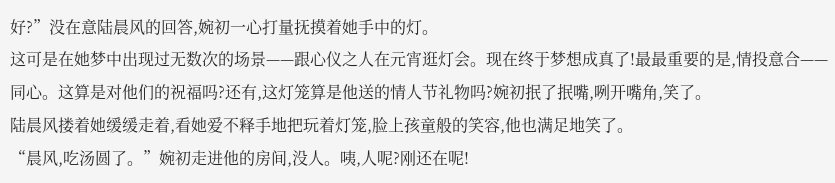好?”没在意陆晨风的回答,婉初一心打量抚摸着她手中的灯。
这可是在她梦中出现过无数次的场景——跟心仪之人在元宵逛灯会。现在终于梦想成真了!最最重要的是,情投意合——同心。这算是对他们的祝福吗?还有,这灯笼算是他送的情人节礼物吗?婉初抿了抿嘴,咧开嘴角,笑了。
陆晨风搂着她缓缓走着,看她爱不释手地把玩着灯笼,脸上孩童般的笑容,他也满足地笑了。
“晨风,吃汤圆了。”婉初走进他的房间,没人。咦,人呢?刚还在呢!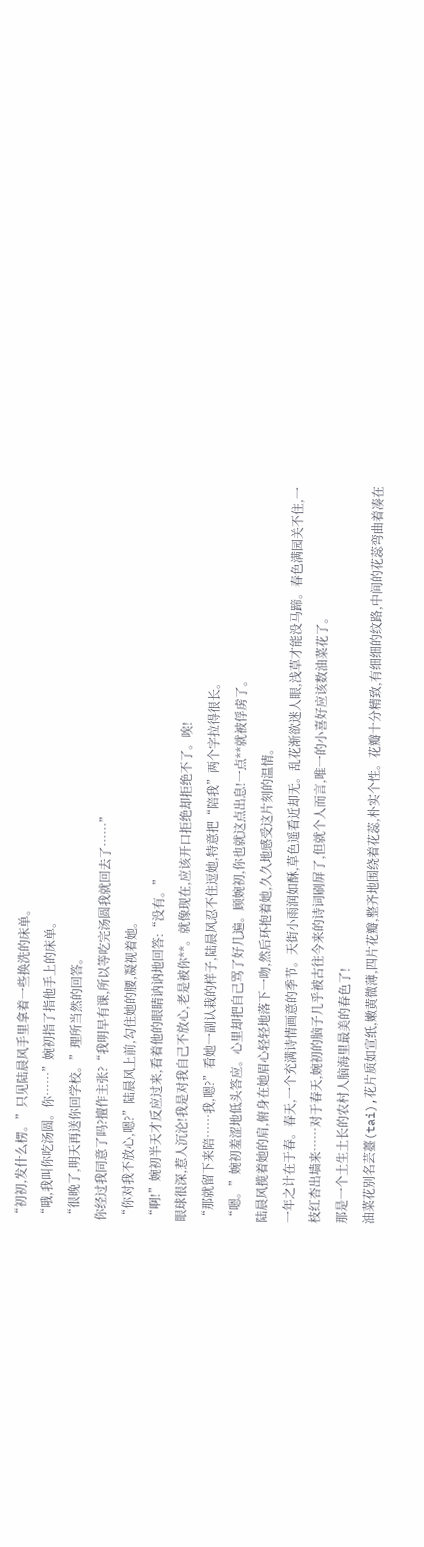“初初,发什么楞。”只见陆晨风手里拿着一些换洗的床单。
“哦,我叫你吃汤圆。你……”婉初指了指他手上的床单。
“很晚了,明天再送你回学校。”理所当然的回答。
你经过我同意了吗?擅作主张?“我明早有课,所以等吃完汤圆我就回去了……”
“你对我不放心,嗯?”陆晨风上前,勾住她的腰,凝视着她。
“啊!”婉初半天才反应过来,看着他的眼睛讷讷地回答:“没有。”
眼球很深,惹人沉沦!我是对我自己不放心,老是被你**。就像现在,应该开口拒绝却拒绝不了。唉!
“那就留下来陪……我,嗯?”看她一副认栽的样子,陆晨风忍不住逗她,特意把“陪我”两个字拉得很长。
“嗯。”婉初羞涩地低头答应。心里却把自己骂了好几遍。顾婉初,你也就这点出息!一点**就被俘虏了。
陆晨风揽着她的肩,俯身在她眉心轻轻地落下一吻,然后环抱着她,久久地感受这片刻的温情。
一年之计在于春。春天,一个充满诗情画意的季节。天街小雨润如酥,草色遥看近却无。乱花渐欲迷人眼,浅草才能没马蹄。春色满园关不住,一枝红杏出墙来……对于春天,婉初的脑子几乎被古往今来的诗词刷屏了,但就个人而言,唯一的小喜好应该数油菜花了。
那是一个土生土长的农村人脑海里最美的春色了!
油菜花别名芸薹(tai),花片质如宣纸,嫩黄微薄,四片花瓣,整齐地围绕着花蕊,朴实个性。花瓣十分精致,有细细的纹路,中间的花蕊弯曲着凑在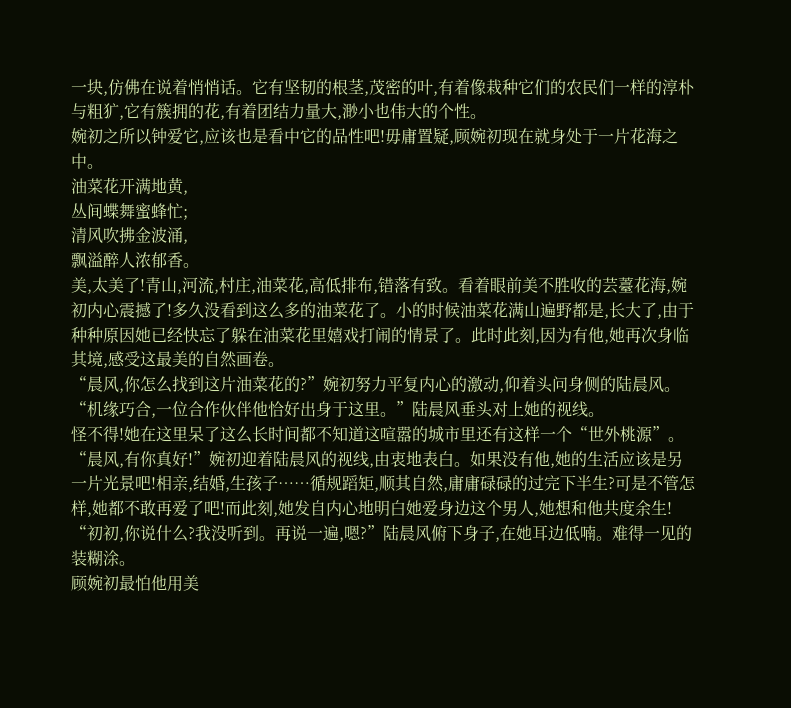一块,仿佛在说着悄悄话。它有坚韧的根茎,茂密的叶,有着像栽种它们的农民们一样的淳朴与粗犷,它有簇拥的花,有着团结力量大,渺小也伟大的个性。
婉初之所以钟爱它,应该也是看中它的品性吧!毋庸置疑,顾婉初现在就身处于一片花海之中。
油菜花开满地黄,
丛间蝶舞蜜蜂忙;
清风吹拂金波涌,
飘溢醉人浓郁香。
美,太美了!青山,河流,村庄,油菜花,高低排布,错落有致。看着眼前美不胜收的芸薹花海,婉初内心震撼了!多久没看到这么多的油菜花了。小的时候油菜花满山遍野都是,长大了,由于种种原因她已经快忘了躲在油菜花里嬉戏打闹的情景了。此时此刻,因为有他,她再次身临其境,感受这最美的自然画卷。
“晨风,你怎么找到这片油菜花的?”婉初努力平复内心的激动,仰着头问身侧的陆晨风。
“机缘巧合,一位合作伙伴他恰好出身于这里。”陆晨风垂头对上她的视线。
怪不得!她在这里呆了这么长时间都不知道这喧嚣的城市里还有这样一个“世外桃源”。
“晨风,有你真好!”婉初迎着陆晨风的视线,由衷地表白。如果没有他,她的生活应该是另一片光景吧!相亲,结婚,生孩子……循规蹈矩,顺其自然,庸庸碌碌的过完下半生?可是不管怎样,她都不敢再爱了吧!而此刻,她发自内心地明白她爱身边这个男人,她想和他共度余生!
“初初,你说什么?我没听到。再说一遍,嗯?”陆晨风俯下身子,在她耳边低喃。难得一见的装糊涂。
顾婉初最怕他用美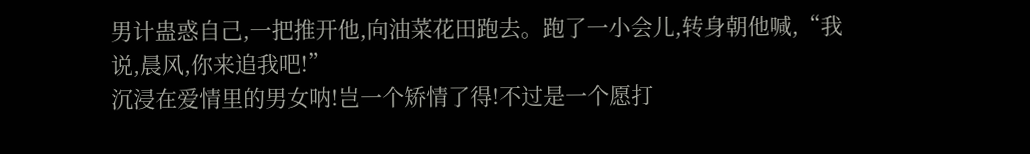男计蛊惑自己,一把推开他,向油菜花田跑去。跑了一小会儿,转身朝他喊,“我说,晨风,你来追我吧!”
沉浸在爱情里的男女呐!岂一个矫情了得!不过是一个愿打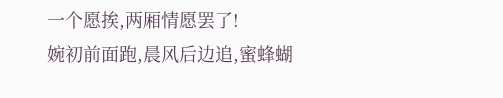一个愿挨,两厢情愿罢了!
婉初前面跑,晨风后边追,蜜蜂蝴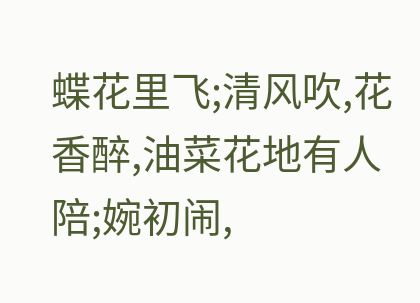蝶花里飞;清风吹,花香醉,油菜花地有人陪;婉初闹,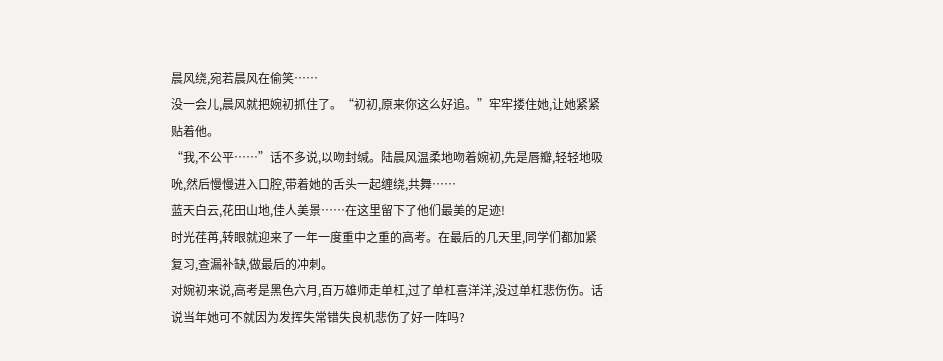晨风绕,宛若晨风在偷笑……
没一会儿,晨风就把婉初抓住了。“初初,原来你这么好追。”牢牢搂住她,让她紧紧贴着他。
“我,不公平……”话不多说,以吻封缄。陆晨风温柔地吻着婉初,先是唇瓣,轻轻地吸吮,然后慢慢进入口腔,带着她的舌头一起缠绕,共舞……
蓝天白云,花田山地,佳人美景……在这里留下了他们最美的足迹!
时光荏苒,转眼就迎来了一年一度重中之重的高考。在最后的几天里,同学们都加紧复习,查漏补缺,做最后的冲刺。
对婉初来说,高考是黑色六月,百万雄师走单杠,过了单杠喜洋洋,没过单杠悲伤伤。话说当年她可不就因为发挥失常错失良机悲伤了好一阵吗?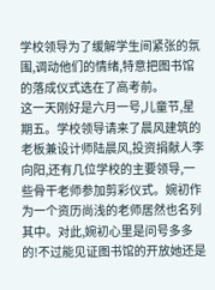学校领导为了缓解学生间紧张的氛围,调动他们的情绪,特意把图书馆的落成仪式选在了高考前。
这一天刚好是六月一号,儿童节,星期五。学校领导请来了晨风建筑的老板兼设计师陆晨风,投资捐献人李向阳,还有几位学校的主要领导,一些骨干老师参加剪彩仪式。婉初作为一个资历尚浅的老师居然也名列其中。对此,婉初心里是问号多多的!不过能见证图书馆的开放她还是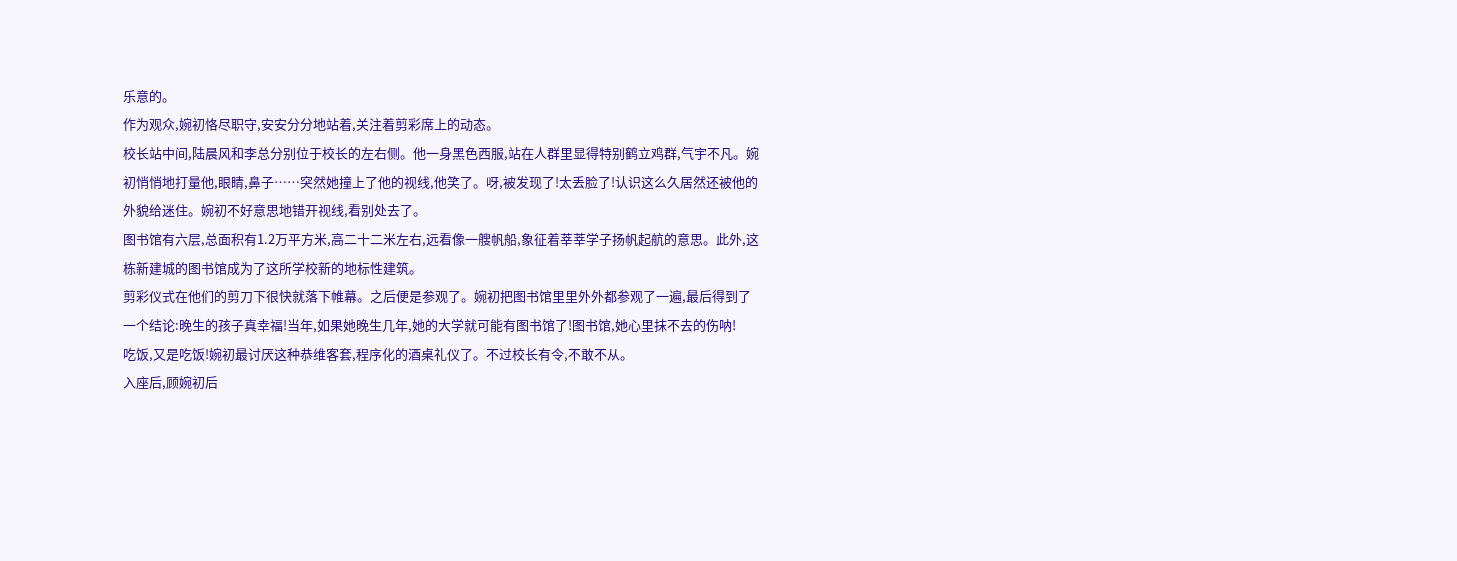乐意的。
作为观众,婉初恪尽职守,安安分分地站着,关注着剪彩席上的动态。
校长站中间,陆晨风和李总分别位于校长的左右侧。他一身黑色西服,站在人群里显得特别鹤立鸡群,气宇不凡。婉初悄悄地打量他,眼睛,鼻子……突然她撞上了他的视线,他笑了。呀,被发现了!太丢脸了!认识这么久居然还被他的外貌给迷住。婉初不好意思地错开视线,看别处去了。
图书馆有六层,总面积有1.2万平方米,高二十二米左右,远看像一艘帆船,象征着莘莘学子扬帆起航的意思。此外,这栋新建城的图书馆成为了这所学校新的地标性建筑。
剪彩仪式在他们的剪刀下很快就落下帷幕。之后便是参观了。婉初把图书馆里里外外都参观了一遍,最后得到了一个结论:晚生的孩子真幸福!当年,如果她晚生几年,她的大学就可能有图书馆了!图书馆,她心里抹不去的伤呐!
吃饭,又是吃饭!婉初最讨厌这种恭维客套,程序化的酒桌礼仪了。不过校长有令,不敢不从。
入座后,顾婉初后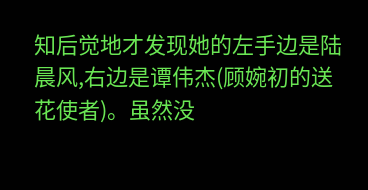知后觉地才发现她的左手边是陆晨风,右边是谭伟杰(顾婉初的送花使者)。虽然没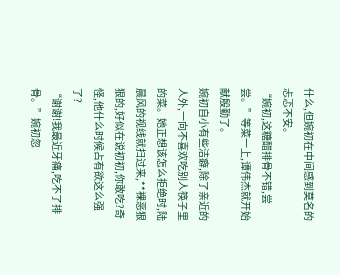什么,但婉初在中间感到莫名的忐忑不安。
“婉初,这糖醋排骨不错,尝尝。”等菜一上,谭伟杰就开始献殷勤了。
婉初自小有些洁癖,除了亲近的人外,一向不喜欢吃别人筷子里的菜。她正想该怎么拒绝时,陆晨风的视线就扫过来,**裸恶狠狠的,好似在说初初,你敢吃?奇怪,他什么时候占有欲这么强了?
“谢谢!我最近牙痛,吃不了排骨。”婉初忽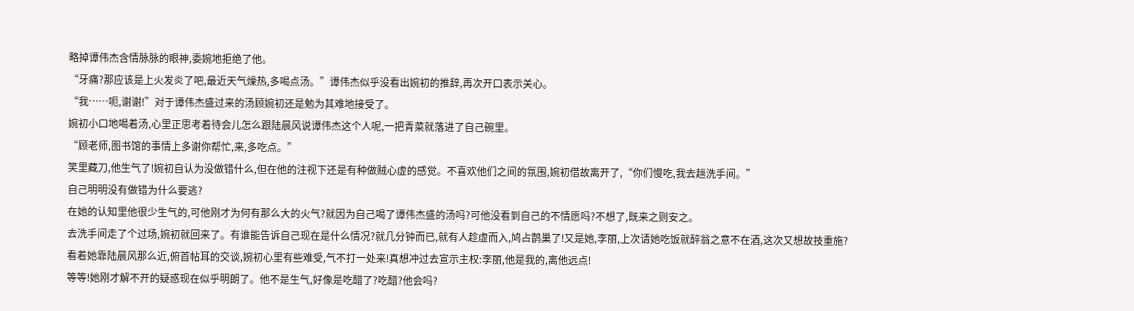略掉谭伟杰含情脉脉的眼神,委婉地拒绝了他。
“牙痛?那应该是上火发炎了吧,最近天气燥热,多喝点汤。”谭伟杰似乎没看出婉初的推辞,再次开口表示关心。
“我……呃,谢谢!”对于谭伟杰盛过来的汤顾婉初还是勉为其难地接受了。
婉初小口地喝着汤,心里正思考着待会儿怎么跟陆晨风说谭伟杰这个人呢,一把青菜就落进了自己碗里。
“顾老师,图书馆的事情上多谢你帮忙,来,多吃点。”
笑里藏刀,他生气了!婉初自认为没做错什么,但在他的注视下还是有种做贼心虚的感觉。不喜欢他们之间的氛围,婉初借故离开了,“你们慢吃,我去趟洗手间。”
自己明明没有做错为什么要逃?
在她的认知里他很少生气的,可他刚才为何有那么大的火气?就因为自己喝了谭伟杰盛的汤吗?可他没看到自己的不情愿吗?不想了,既来之则安之。
去洗手间走了个过场,婉初就回来了。有谁能告诉自己现在是什么情况?就几分钟而已,就有人趁虚而入,鸠占鹊巢了!又是她,李丽,上次请她吃饭就醉翁之意不在酒,这次又想故技重施?
看着她靠陆晨风那么近,俯首帖耳的交谈,婉初心里有些难受,气不打一处来!真想冲过去宣示主权:李丽,他是我的,离他远点!
等等!她刚才解不开的疑惑现在似乎明朗了。他不是生气,好像是吃醋了?吃醋?他会吗?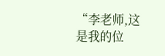“李老师,这是我的位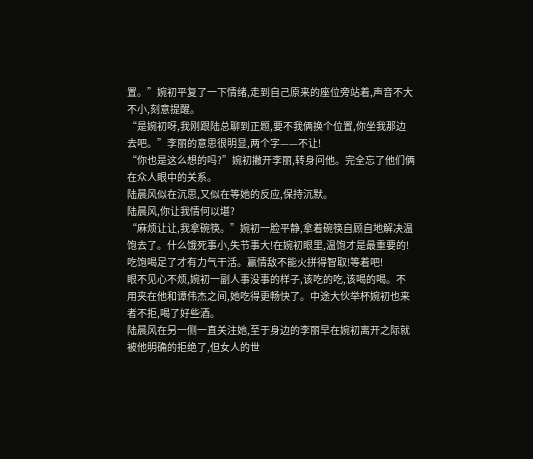置。”婉初平复了一下情绪,走到自己原来的座位旁站着,声音不大不小,刻意提醒。
“是婉初呀,我刚跟陆总聊到正题,要不我俩换个位置,你坐我那边去吧。”李丽的意思很明显,两个字——不让!
“你也是这么想的吗?”婉初撇开李丽,转身问他。完全忘了他们俩在众人眼中的关系。
陆晨风似在沉思,又似在等她的反应,保持沉默。
陆晨风,你让我情何以堪?
“麻烦让让,我拿碗筷。”婉初一脸平静,拿着碗筷自顾自地解决温饱去了。什么饿死事小,失节事大!在婉初眼里,温饱才是最重要的!吃饱喝足了才有力气干活。赢情敌不能火拼得智取!等着吧!
眼不见心不烦,婉初一副人事没事的样子,该吃的吃,该喝的喝。不用夹在他和谭伟杰之间,她吃得更畅快了。中途大伙举杯婉初也来者不拒,喝了好些酒。
陆晨风在另一侧一直关注她,至于身边的李丽早在婉初离开之际就被他明确的拒绝了,但女人的世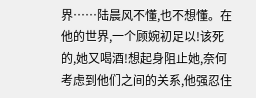界……陆晨风不懂,也不想懂。在他的世界,一个顾婉初足以!该死的,她又喝酒!想起身阻止她,奈何考虑到他们之间的关系,他强忍住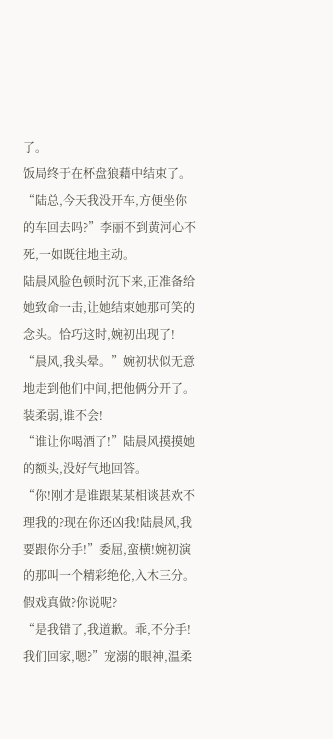了。
饭局终于在杯盘狼藉中结束了。
“陆总,今天我没开车,方便坐你的车回去吗?”李丽不到黄河心不死,一如既往地主动。
陆晨风脸色顿时沉下来,正准备给她致命一击,让她结束她那可笑的念头。恰巧这时,婉初出现了!
“晨风,我头晕。”婉初状似无意地走到他们中间,把他俩分开了。装柔弱,谁不会!
“谁让你喝酒了!”陆晨风摸摸她的额头,没好气地回答。
“你!刚才是谁跟某某相谈甚欢不理我的?现在你还凶我!陆晨风,我要跟你分手!”委屈,蛮横!婉初演的那叫一个精彩绝伦,入木三分。假戏真做?你说呢?
“是我错了,我道歉。乖,不分手!我们回家,嗯?”宠溺的眼神,温柔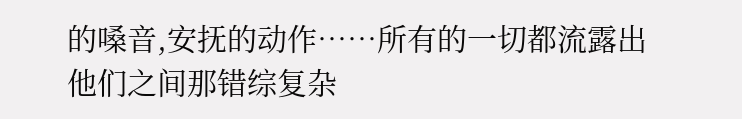的嗓音,安抚的动作……所有的一切都流露出他们之间那错综复杂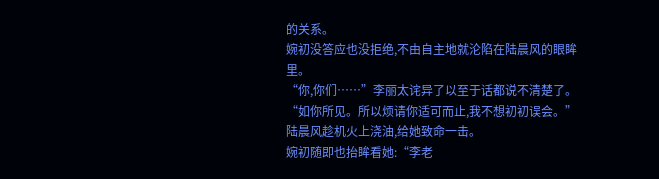的关系。
婉初没答应也没拒绝,不由自主地就沦陷在陆晨风的眼眸里。
“你,你们……”李丽太诧异了以至于话都说不清楚了。
“如你所见。所以烦请你适可而止,我不想初初误会。”陆晨风趁机火上浇油,给她致命一击。
婉初随即也抬眸看她:“李老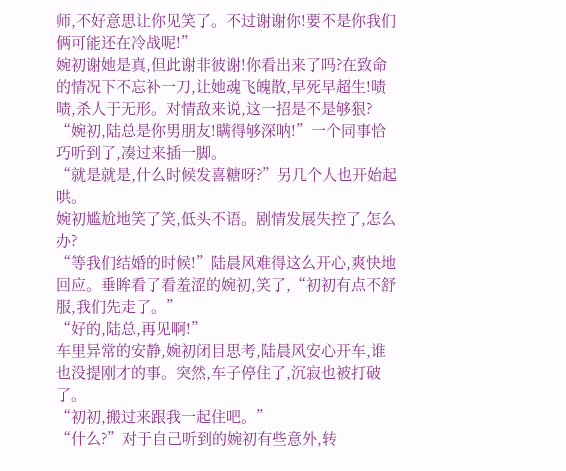师,不好意思让你见笑了。不过谢谢你!要不是你我们俩可能还在冷战呢!”
婉初谢她是真,但此谢非彼谢!你看出来了吗?在致命的情况下不忘补一刀,让她魂飞魄散,早死早超生!啧啧,杀人于无形。对情敌来说,这一招是不是够狠?
“婉初,陆总是你男朋友!瞒得够深呐!”一个同事恰巧听到了,凑过来插一脚。
“就是就是,什么时候发喜糖呀?”另几个人也开始起哄。
婉初尴尬地笑了笑,低头不语。剧情发展失控了,怎么办?
“等我们结婚的时候!”陆晨风难得这么开心,爽快地回应。垂眸看了看羞涩的婉初,笑了,“初初有点不舒服,我们先走了。”
“好的,陆总,再见啊!”
车里异常的安静,婉初闭目思考,陆晨风安心开车,谁也没提刚才的事。突然,车子停住了,沉寂也被打破了。
“初初,搬过来跟我一起住吧。”
“什么?”对于自己听到的婉初有些意外,转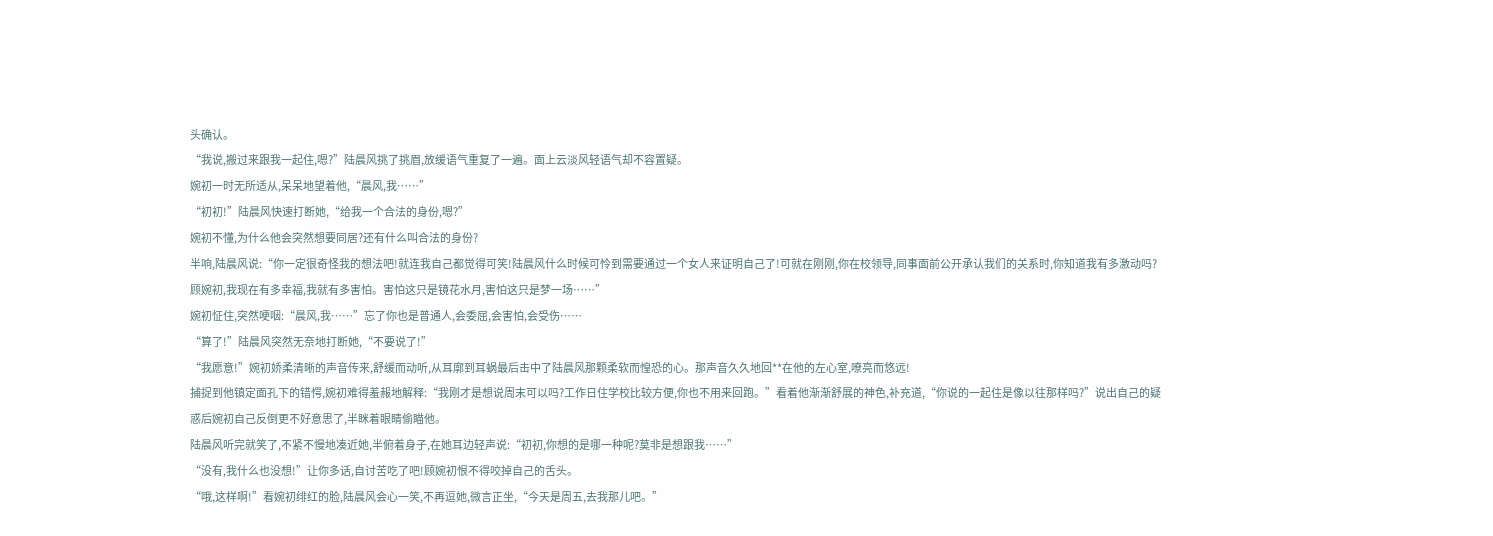头确认。
“我说,搬过来跟我一起住,嗯?”陆晨风挑了挑眉,放缓语气重复了一遍。面上云淡风轻语气却不容置疑。
婉初一时无所适从,呆呆地望着他,“晨风,我……”
“初初!”陆晨风快速打断她,“给我一个合法的身份,嗯?”
婉初不懂,为什么他会突然想要同居?还有什么叫合法的身份?
半响,陆晨风说:“你一定很奇怪我的想法吧!就连我自己都觉得可笑!陆晨风什么时候可怜到需要通过一个女人来证明自己了!可就在刚刚,你在校领导,同事面前公开承认我们的关系时,你知道我有多激动吗?顾婉初,我现在有多幸福,我就有多害怕。害怕这只是镜花水月,害怕这只是梦一场……”
婉初怔住,突然哽咽:“晨风,我……”忘了你也是普通人,会委屈,会害怕,会受伤……
“算了!”陆晨风突然无奈地打断她,“不要说了!”
“我愿意!”婉初娇柔清晰的声音传来,舒缓而动听,从耳廓到耳蜗最后击中了陆晨风那颗柔软而惶恐的心。那声音久久地回**在他的左心室,嘹亮而悠远!
捕捉到他镇定面孔下的错愕,婉初难得羞赧地解释:“我刚才是想说周末可以吗?工作日住学校比较方便,你也不用来回跑。”看着他渐渐舒展的神色,补充道,“你说的一起住是像以往那样吗?”说出自己的疑惑后婉初自己反倒更不好意思了,半眯着眼睛偷瞄他。
陆晨风听完就笑了,不紧不慢地凑近她,半俯着身子,在她耳边轻声说:“初初,你想的是哪一种呢?莫非是想跟我……”
“没有,我什么也没想!”让你多话,自讨苦吃了吧!顾婉初恨不得咬掉自己的舌头。
“哦,这样啊!”看婉初绯红的脸,陆晨风会心一笑,不再逗她,微言正坐,“今天是周五,去我那儿吧。”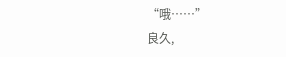“哦……”
良久,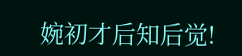婉初才后知后觉!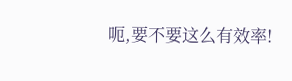呃,要不要这么有效率!